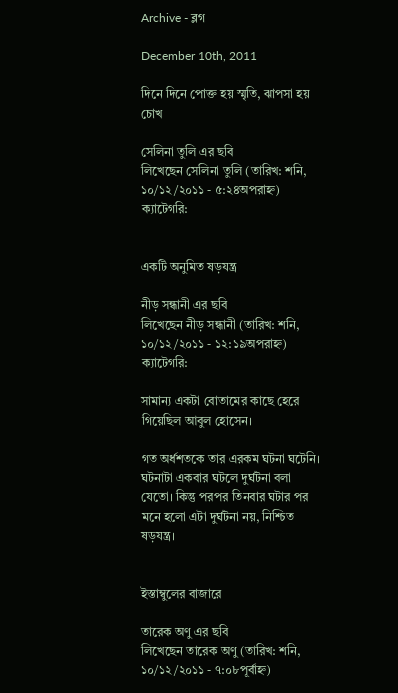Archive - ব্লগ

December 10th, 2011

দিনে দিনে পোক্ত হয় স্মৃতি, ঝাপসা হয় চোখ

সেলিনা তুলি এর ছবি
লিখেছেন সেলিনা তুলি (তারিখ: শনি, ১০/১২/২০১১ - ৫:২৪অপরাহ্ন)
ক্যাটেগরি:


একটি অনুমিত ষড়যন্ত্র

নীড় সন্ধানী এর ছবি
লিখেছেন নীড় সন্ধানী (তারিখ: শনি, ১০/১২/২০১১ - ১২:১৯অপরাহ্ন)
ক্যাটেগরি:

সামান্য একটা বোতামের কাছে হেরে গিয়েছিল আবুল হোসেন।

গত অর্ধশতকে তার এরকম ঘটনা ঘটেনি। ঘটনাটা একবার ঘটলে দুর্ঘটনা বলা যেতো। কিন্তু পরপর তিনবার ঘটার পর মনে হলো এটা দুর্ঘটনা নয়, নিশ্চিত ষড়যন্ত্র।


ইস্তাম্বুলের বাজারে

তারেক অণু এর ছবি
লিখেছেন তারেক অণু (তারিখ: শনি, ১০/১২/২০১১ - ৭:০৮পূর্বাহ্ন)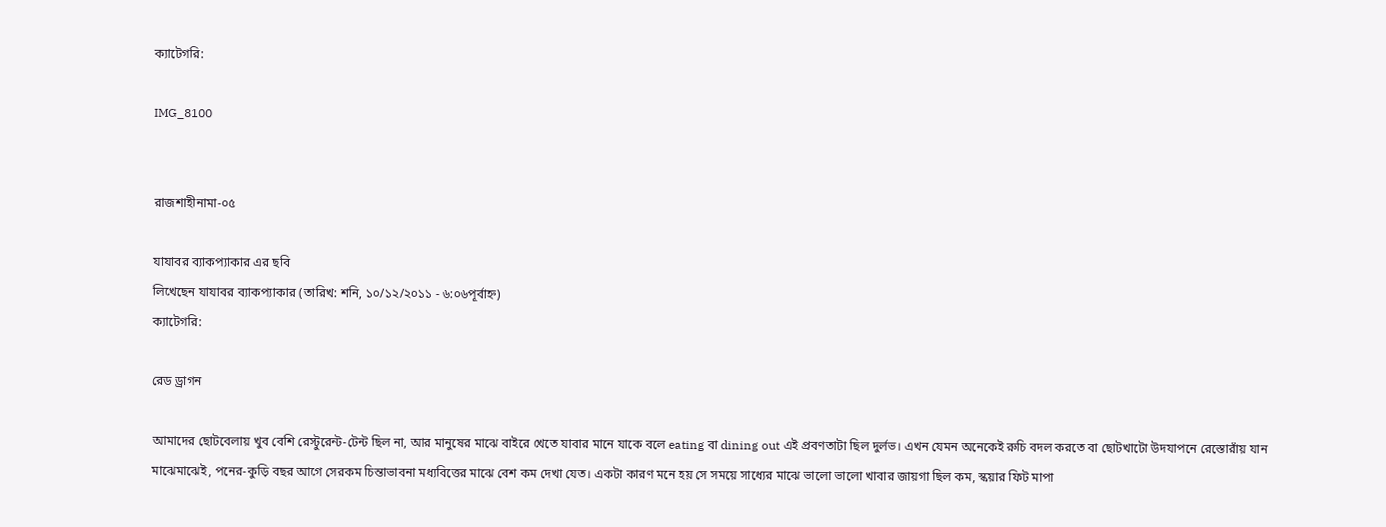ক্যাটেগরি:

IMG_8100


রাজশাহীনামা-০৫

যাযাবর ব্যাকপ্যাকার এর ছবি
লিখেছেন যাযাবর ব্যাকপ্যাকার (তারিখ: শনি, ১০/১২/২০১১ - ৬:০৬পূর্বাহ্ন)
ক্যাটেগরি:

রেড ড্রাগন

আমাদের ছোটবেলায় খুব বেশি রেস্টুরেন্ট-টেন্ট ছিল না, আর মানুষের মাঝে বাইরে খেতে যাবার মানে যাকে বলে eating বা dining out এই প্রবণতাটা ছিল দুর্লভ। এখন যেমন অনেকেই রুচি বদল করতে বা ছোটখাটো উদযাপনে রেস্তোরাঁয় যান মাঝেমাঝেই, পনের-কুড়ি বছর আগে সেরকম চিন্তাভাবনা মধ্যবিত্তের মাঝে বেশ কম দেখা যেত। একটা কারণ মনে হয় সে সময়ে সাধ্যের মাঝে ভালো ভালো খাবার জায়গা ছিল কম, স্কয়ার ফিট মাপা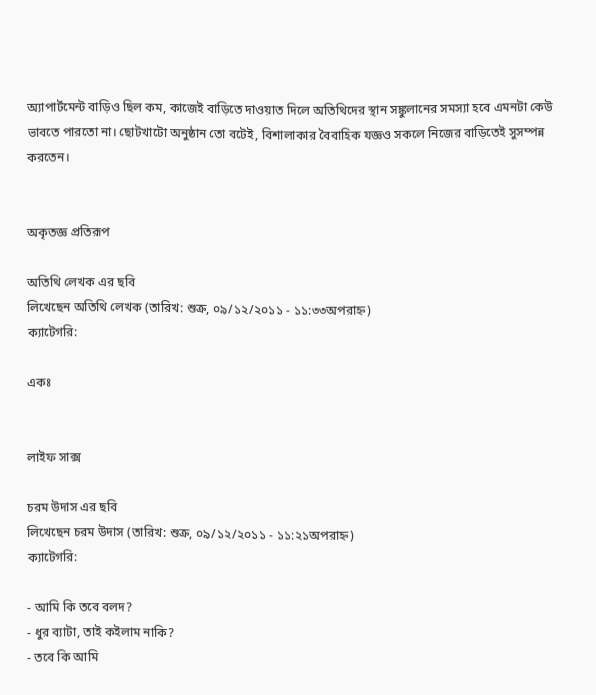অ্যাপার্টমেন্ট বাড়িও ছিল কম, কাজেই বাড়িতে দাওয়াত দিলে অতিথিদের স্থান সঙ্কুলানের সমস্যা হবে এমনটা কেউ ভাবতে পারতো না। ছোটখাটো অনুষ্ঠান তো বটেই, বিশালাকার বৈবাহিক যজ্ঞও সকলে নিজের বাড়িতেই সুসম্পন্ন করতেন।


অকৃতজ্ঞ প্রতিরূপ

অতিথি লেখক এর ছবি
লিখেছেন অতিথি লেখক (তারিখ: শুক্র, ০৯/১২/২০১১ - ১১:৩৩অপরাহ্ন)
ক্যাটেগরি:

একঃ


লাইফ সাক্স

চরম উদাস এর ছবি
লিখেছেন চরম উদাস (তারিখ: শুক্র, ০৯/১২/২০১১ - ১১:২১অপরাহ্ন)
ক্যাটেগরি:

- আমি কি তবে বলদ?
- ধুর ব্যাটা, তাই কইলাম নাকি?
- তবে কি আমি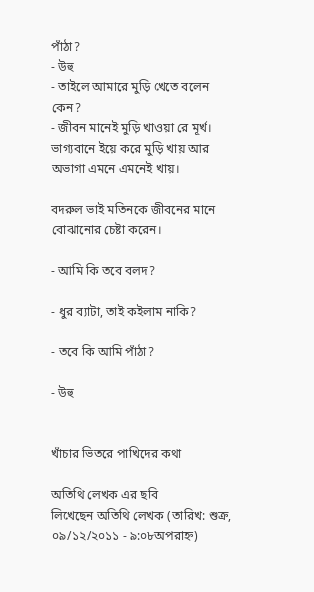পাঁঠা?
- উহু
- তাইলে আমারে মুড়ি খেতে বলেন কেন?
- জীবন মানেই মুড়ি খাওয়া রে মূর্খ। ভাগ্যবানে ইয়ে করে মুড়ি খায় আর অভাগা এমনে এমনেই খায়।

বদরুল ভাই মতিনকে জীবনের মানে বোঝানোর চেষ্টা করেন।

- আমি কি তবে বলদ?

- ধুর ব্যাটা, তাই কইলাম নাকি?

- তবে কি আমি পাঁঠা?

- উহু


খাঁচার ভিতরে পাখিদের কথা

অতিথি লেখক এর ছবি
লিখেছেন অতিথি লেখক (তারিখ: শুক্র, ০৯/১২/২০১১ - ৯:০৮অপরাহ্ন)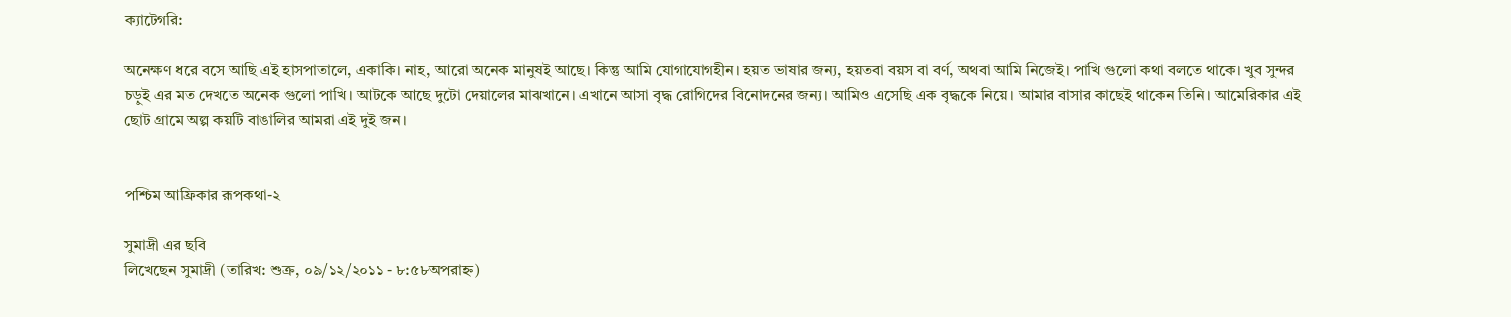ক্যাটেগরি:

অনেক্ষণ ধরে বসে আছি এই হাসপাতালে, একাকি। নাহ, আরো অনেক মানুষই আছে। কিন্তু আমি যোগাযোগহীন। হয়ত ভাষার জন্য, হয়তবা বয়স বা বর্ণ, অথবা আমি নিজেই। পাখি গুলো কথা বলতে থাকে। খুব সুন্দর চড়ুই এর মত দেখতে অনেক গুলো পাখি। আটকে আছে দুটো দেয়ালের মাঝখানে। এখানে আসা বৃদ্ধ রোগিদের বিনোদনের জন্য। আমিও এসেছি এক বৃদ্ধকে নিয়ে। আমার বাসার কাছেই থাকেন তিনি। আমেরিকার এই ছোট গ্রামে অল্প কয়টি বাঙালির আমরা এই দুই জন।


পশ্চিম আফ্রিকার রূপকথা-২

সুমাদ্রী এর ছবি
লিখেছেন সুমাদ্রী (তারিখ: শুক্র, ০৯/১২/২০১১ - ৮:৫৮অপরাহ্ন)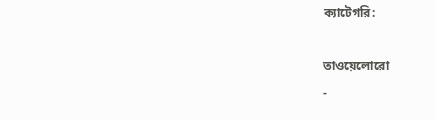ক্যাটেগরি:

তাওয়েলোরো
-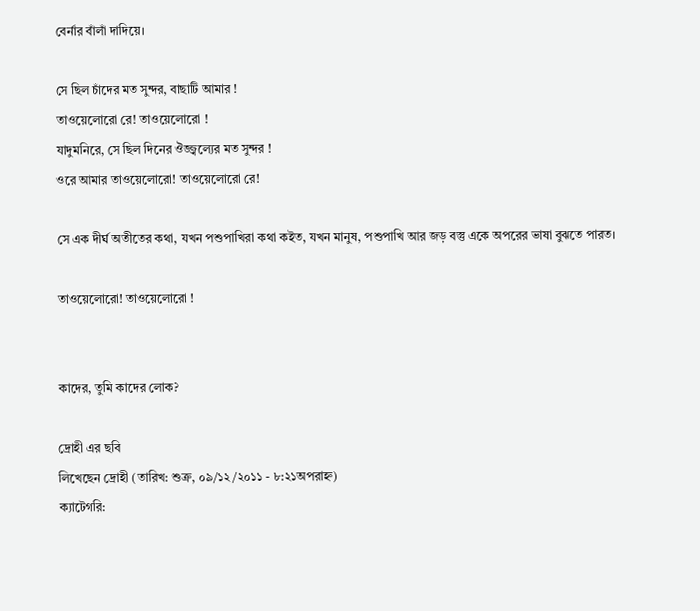বের্নার বাঁলাঁ দাদিয়ে।

সে ছিল চাঁদের মত সুন্দর, বাছাটি আমার !
তাওয়েলোরো রে! তাওয়েলোরো !
যাদুমনিরে, সে ছিল দিনের ঔজ্জ্বল্যের মত সুন্দর !
ওরে আমার তাওয়েলোরো! তাওয়েলোরো রে!

সে এক দীর্ঘ অতীতের কথা, যখন পশুপাখিরা কথা কইত, যখন মানুষ, পশুপাখি আর জড় বস্তু একে অপরের ভাষা বুঝতে পারত।

তাওয়েলোরো! তাওয়েলোরো !


কাদের, তুমি কাদের লোক?

দ্রোহী এর ছবি
লিখেছেন দ্রোহী (তারিখ: শুক্র, ০৯/১২/২০১১ - ৮:২১অপরাহ্ন)
ক্যাটেগরি: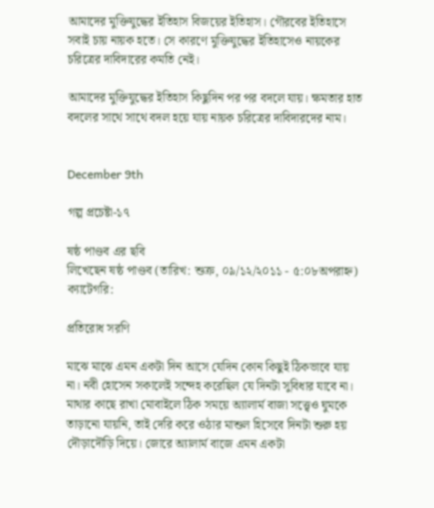আমাদের মুক্তিযুদ্ধের ইতিহাস বিজয়ের ইতিহাস। গৌরবের ইতিহাসে সবাই চায় নায়ক হতে। সে কারণে মুক্তিযুদ্ধের ইতিহাসেও নায়কের চরিত্রের দাবিদারের কমতি নেই।

আমাদের মুক্তিযুদ্ধের ইতিহাস কিছুদিন পর পর বদলে যায়। ক্ষমতার হাত বদলের সাথে সাথে বদল হয়ে যায় নায়ক চরিত্রের দাবিদারদের নাম।


December 9th

গল্প প্রচেষ্টা-১৭

ষষ্ঠ পাণ্ডব এর ছবি
লিখেছেন ষষ্ঠ পাণ্ডব (তারিখ: শুক্র, ০৯/১২/২০১১ - ৫:০৮অপরাহ্ন)
ক্যাটেগরি:

প্রতিরোধ সরণি

মাঝে মাঝে এমন একটা দিন আসে যেদিন কোন কিছুই ঠিকভাবে যায় না। নবী হোসেন সকালেই সন্দেহ করেছিল যে দিনটা সুবিধার যাবে না। মাথার কাছে রাখা মোবাইলে ঠিক সময়ে অ্যালার্ম বাজা সত্ত্বেও ঘুমকে তাড়ানো যায়নি, তাই দেরি করে ওঠার মাশুল হিসেবে দিনটা শুরু হয় দৌড়াদৌড়ি দিয়ে। জোরে অ্যালার্ম বাজে এমন একটা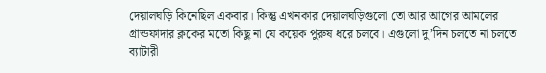দেয়ালঘড়ি কিনেছিল একবার। কিন্তু এখনকার দেয়ালঘড়িগুলো তো আর আগের আমলের গ্রান্ডফাদার ক্লকের মতো কিছু না যে কয়েক পুরুষ ধরে চলবে। এগুলো দু’দিন চলতে না চলতে ব্যাটারী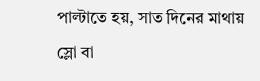পাল্টাতে হয়, সাত দিনের মাথায় স্লো বা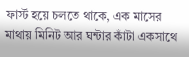ফার্স্ট হয়ে চলতে থাকে, এক মাসের মাথায় মিনিট আর ঘন্টার কাঁটা একসাথে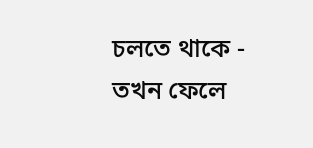চলতে থাকে - তখন ফেলে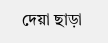দেয়া ছাড়া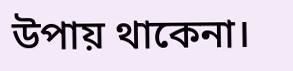উপায় থাকেনা।